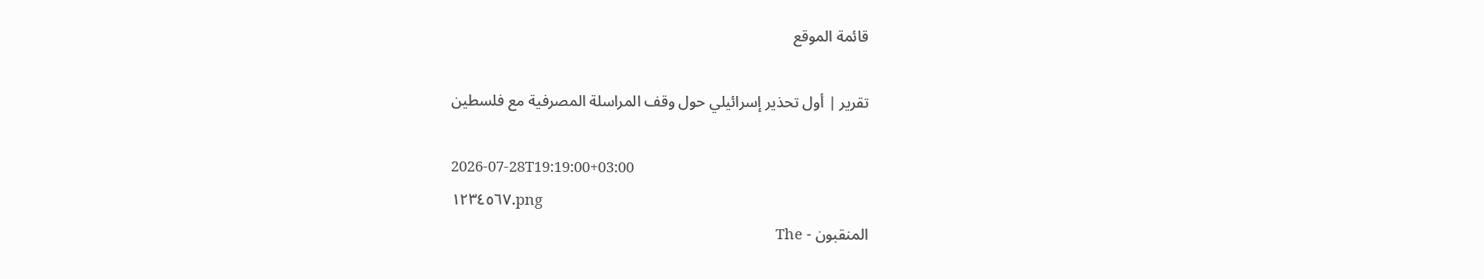قائمة الموقع

تقرير | أول تحذير إسرائيلي حول وقف المراسلة المصرفية مع فلسطين

2026-07-28T19:19:00+03:00
١٢٣٤٥٦٧.png
المنقبون - The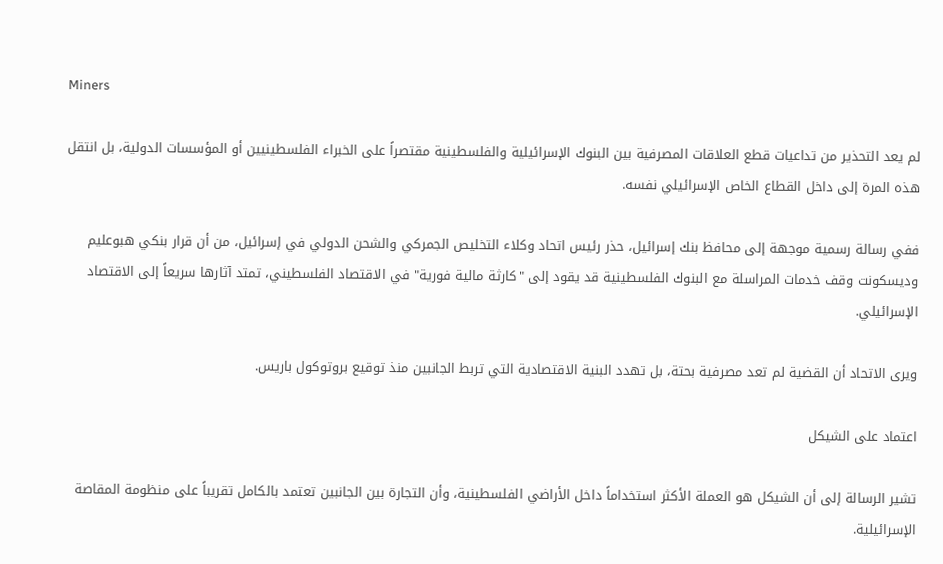Miners

لم يعد التحذير من تداعيات قطع العلاقات المصرفية بين البنوك الإسرائيلية والفلسطينية مقتصراً على الخبراء الفلسطينيين أو المؤسسات الدولية، بل انتقل هذه المرة إلى داخل القطاع الخاص الإسرائيلي نفسه.

ففي رسالة رسمية موجهة إلى محافظ بنك إسرائيل، حذر رئيس اتحاد وكلاء التخليص الجمركي والشحن الدولي في إسرائيل، من أن قرار بنكي هبوعليم وديسكونت وقف خدمات المراسلة مع البنوك الفلسطينية قد يقود إلى "كارثة مالية فورية" في الاقتصاد الفلسطيني، تمتد آثارها سريعاً إلى الاقتصاد الإسرائيلي.

ويرى الاتحاد أن القضية لم تعد مصرفية بحتة، بل تهدد البنية الاقتصادية التي تربط الجانبين منذ توقيع بروتوكول باريس.

اعتماد على الشيكل

تشير الرسالة إلى أن الشيكل هو العملة الأكثر استخداماً داخل الأراضي الفلسطينية، وأن التجارة بين الجانبين تعتمد بالكامل تقريباً على منظومة المقاصة الإسرائيلية.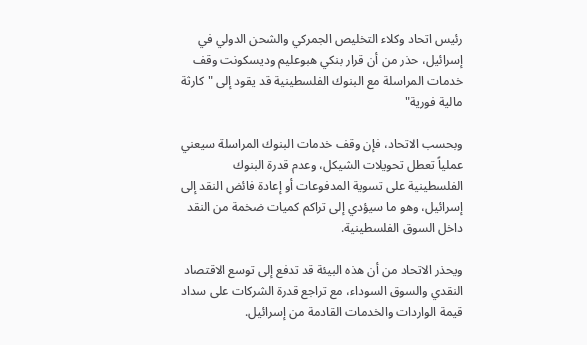رئيس اتحاد وكلاء التخليص الجمركي والشحن الدولي في إسرائيل، حذر من أن قرار بنكي هبوعليم وديسكونت وقف خدمات المراسلة مع البنوك الفلسطينية قد يقود إلى "كارثة مالية فورية"

وبحسب الاتحاد، فإن وقف خدمات البنوك المراسلة سيعني عملياً تعطل تحويلات الشيكل، وعدم قدرة البنوك الفلسطينية على تسوية المدفوعات أو إعادة فائض النقد إلى إسرائيل، وهو ما سيؤدي إلى تراكم كميات ضخمة من النقد داخل السوق الفلسطينية.

ويحذر الاتحاد من أن هذه البيئة قد تدفع إلى توسع الاقتصاد النقدي والسوق السوداء، مع تراجع قدرة الشركات على سداد قيمة الواردات والخدمات القادمة من إسرائيل.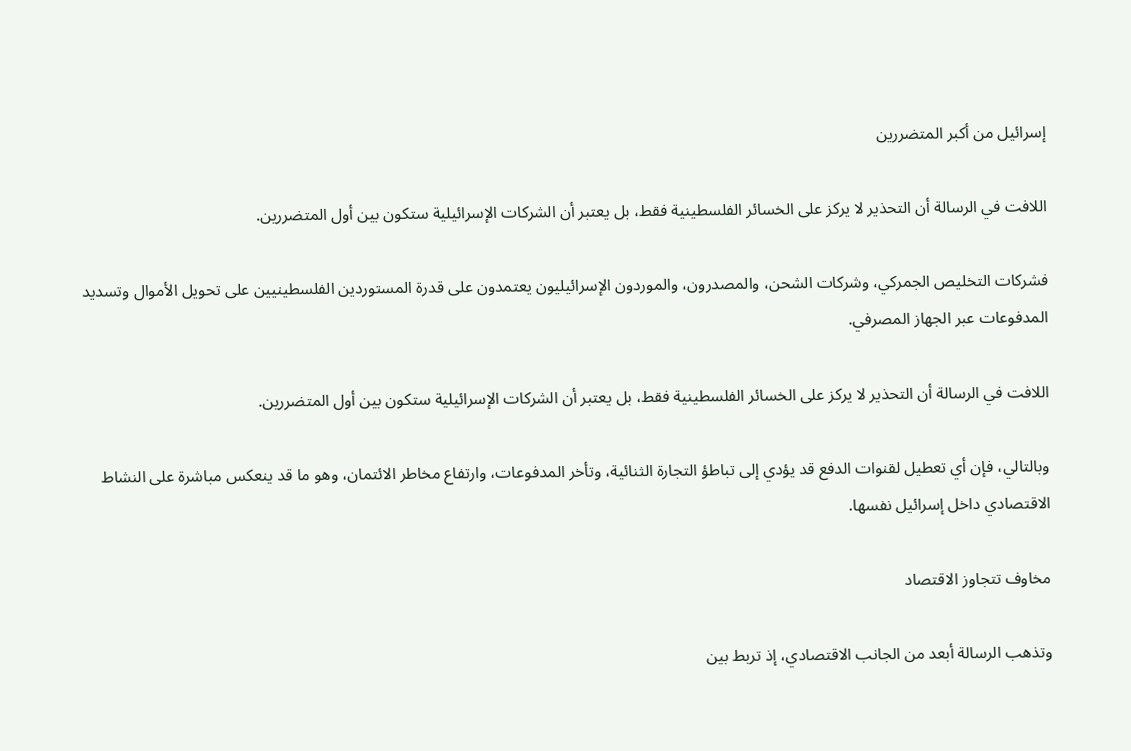إسرائيل من أكبر المتضررين

اللافت في الرسالة أن التحذير لا يركز على الخسائر الفلسطينية فقط، بل يعتبر أن الشركات الإسرائيلية ستكون بين أول المتضررين.

فشركات التخليص الجمركي، وشركات الشحن، والمصدرون، والموردون الإسرائيليون يعتمدون على قدرة المستوردين الفلسطينيين على تحويل الأموال وتسديد المدفوعات عبر الجهاز المصرفي.

اللافت في الرسالة أن التحذير لا يركز على الخسائر الفلسطينية فقط، بل يعتبر أن الشركات الإسرائيلية ستكون بين أول المتضررين.

وبالتالي، فإن أي تعطيل لقنوات الدفع قد يؤدي إلى تباطؤ التجارة الثنائية، وتأخر المدفوعات، وارتفاع مخاطر الائتمان، وهو ما قد ينعكس مباشرة على النشاط الاقتصادي داخل إسرائيل نفسها.

مخاوف تتجاوز الاقتصاد

وتذهب الرسالة أبعد من الجانب الاقتصادي، إذ تربط بين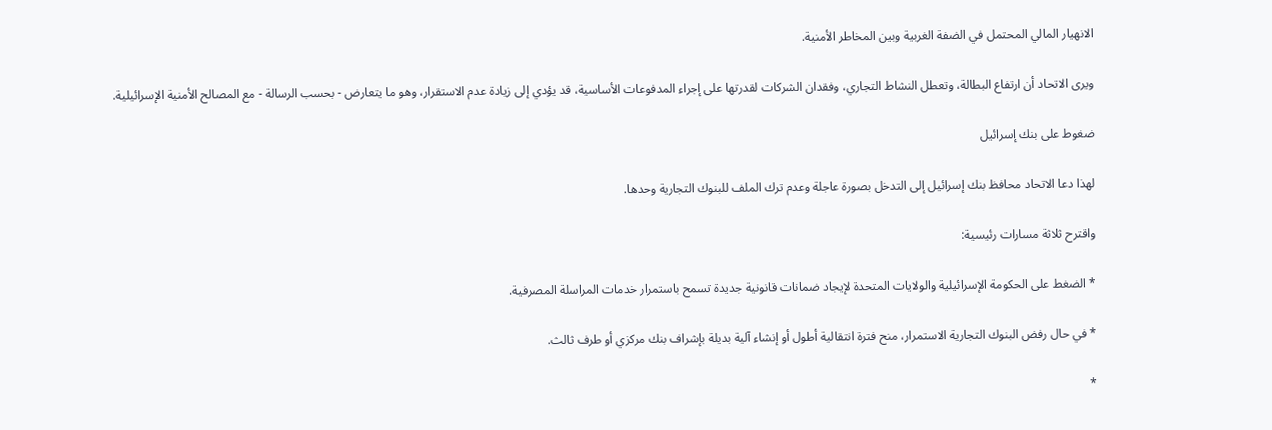الانهيار المالي المحتمل في الضفة الغربية وبين المخاطر الأمنية.

ويرى الاتحاد أن ارتفاع البطالة، وتعطل النشاط التجاري، وفقدان الشركات لقدرتها على إجراء المدفوعات الأساسية، قد يؤدي إلى زيادة عدم الاستقرار، وهو ما يتعارض - بحسب الرسالة - مع المصالح الأمنية الإسرائيلية.

ضغوط على بنك إسرائيل

لهذا دعا الاتحاد محافظ بنك إسرائيل إلى التدخل بصورة عاجلة وعدم ترك الملف للبنوك التجارية وحدها.

واقترح ثلاثة مسارات رئيسية:

* الضغط على الحكومة الإسرائيلية والولايات المتحدة لإيجاد ضمانات قانونية جديدة تسمح باستمرار خدمات المراسلة المصرفية.

* في حال رفض البنوك التجارية الاستمرار، منح فترة انتقالية أطول أو إنشاء آلية بديلة بإشراف بنك مركزي أو طرف ثالث.

*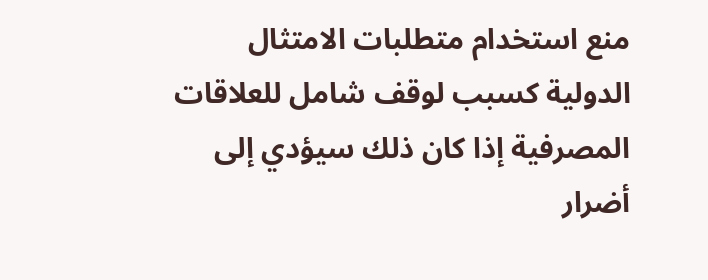منع استخدام متطلبات الامتثال الدولية كسبب لوقف شامل للعلاقات المصرفية إذا كان ذلك سيؤدي إلى أضرار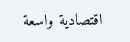اقتصادية واسعة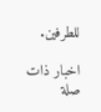للطرفين.

اخبار ذات صلة